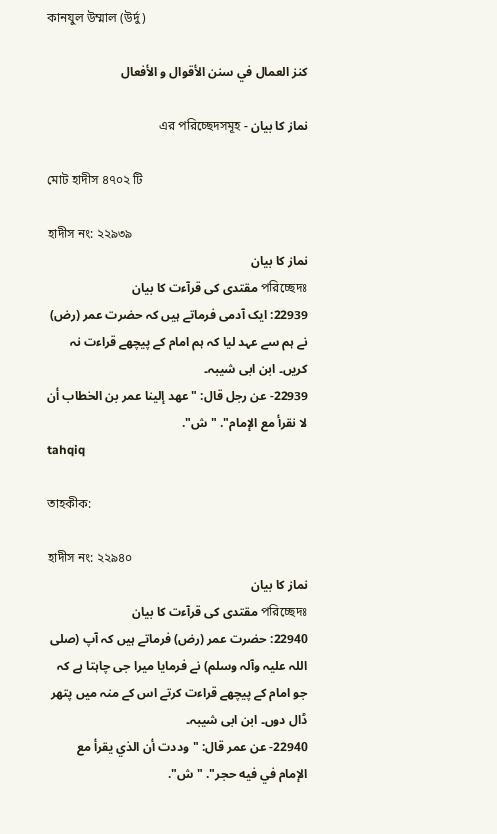কানযুল উম্মাল (উর্দু)

كنز العمال في سنن الأقوال و الأفعال

نماز کا بیان - এর পরিচ্ছেদসমূহ

মোট হাদীস ৪৭০২ টি

হাদীস নং: ২২৯৩৯
نماز کا بیان
পরিচ্ছেদঃ مقتدی کی قرآءت کا بیان
22939: ایک آدمی فرماتے ہیں کہ حضرت عمر (رض) نے ہم سے عہد لیا کہ ہم امام کے پیچھے قراءت نہ کریں۔ ابن ابی شیبہ۔
22939- عن رجل قال: "عهد إلينا عمر بن الخطاب أن لا نقرأ مع الإمام". "ش".
tahqiq

তাহকীক:

হাদীস নং: ২২৯৪০
نماز کا بیان
পরিচ্ছেদঃ مقتدی کی قرآءت کا بیان
22940: حضرت عمر (رض) فرماتے ہیں کہ آپ (صلی اللہ علیہ وآلہ وسلم) نے فرمایا میرا جی چاہتا ہے کہ جو امام کے پیچھے قراءت کرتے اس کے منہ میں پتھر ڈال دوں۔ ابن ابی شیبہ۔
22940- عن عمر قال: "وددت أن الذي يقرأ مع الإمام في فيه حجر". "ش".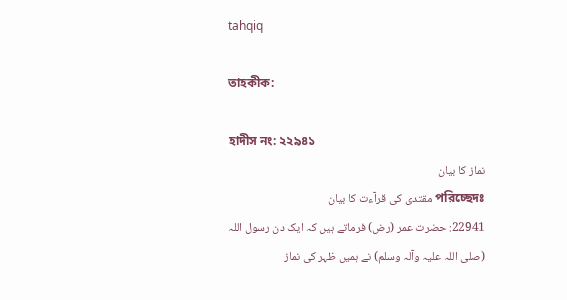tahqiq

তাহকীক:

হাদীস নং: ২২৯৪১
نماز کا بیان
পরিচ্ছেদঃ مقتدی کی قرآءت کا بیان
22941: حضرت عمر (رض) فرماتے ہیں کہ ایک دن رسول اللہ (صلی اللہ علیہ وآلہ وسلم) نے ہمیں ظہر کی نماز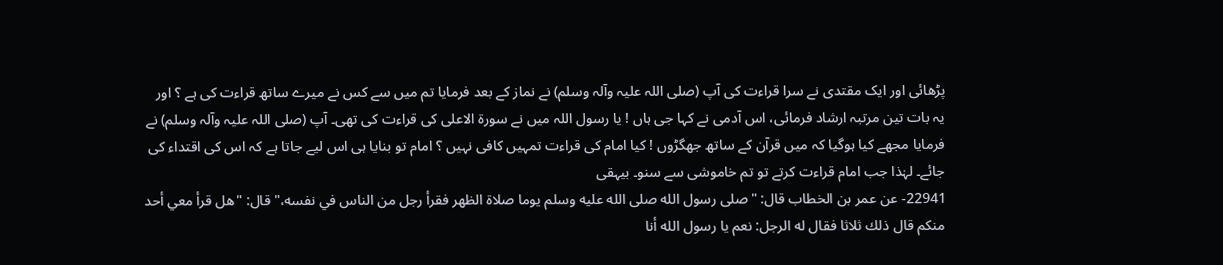پڑھائی اور ایک مقتدی نے سرا قراءت کی آپ (صلی اللہ علیہ وآلہ وسلم) نے نماز کے بعد فرمایا تم میں سے کس نے میرے ساتھ قراءت کی ہے ؟ اور یہ بات تین مرتبہ ارشاد فرمائی، اس آدمی نے کہا جی ہاں ! یا رسول اللہ میں نے سورة الاعلی کی قراءت کی تھی۔ آپ (صلی اللہ علیہ وآلہ وسلم) نے فرمایا مجھے کیا ہوگیا کہ میں قرآن کے ساتھ جھگڑوں ! کیا امام کی قراءت تمہیں کافی نہیں ؟ امام تو بنایا ہی اس لیے جاتا ہے کہ اس کی اقتداء کی جائے۔ لہٰذا جب امام قراءت کرتے تو تم خاموشی سے سنو۔ بیہقی
22941- عن عمر بن الخطاب قال: "صلى رسول الله صلى الله عليه وسلم يوما صلاة الظهر فقرأ رجل من الناس في نفسه،" قال: "هل قرأ معي أحد منكم قال ذلك ثلاثا فقال له الرجل: نعم يا رسول الله أنا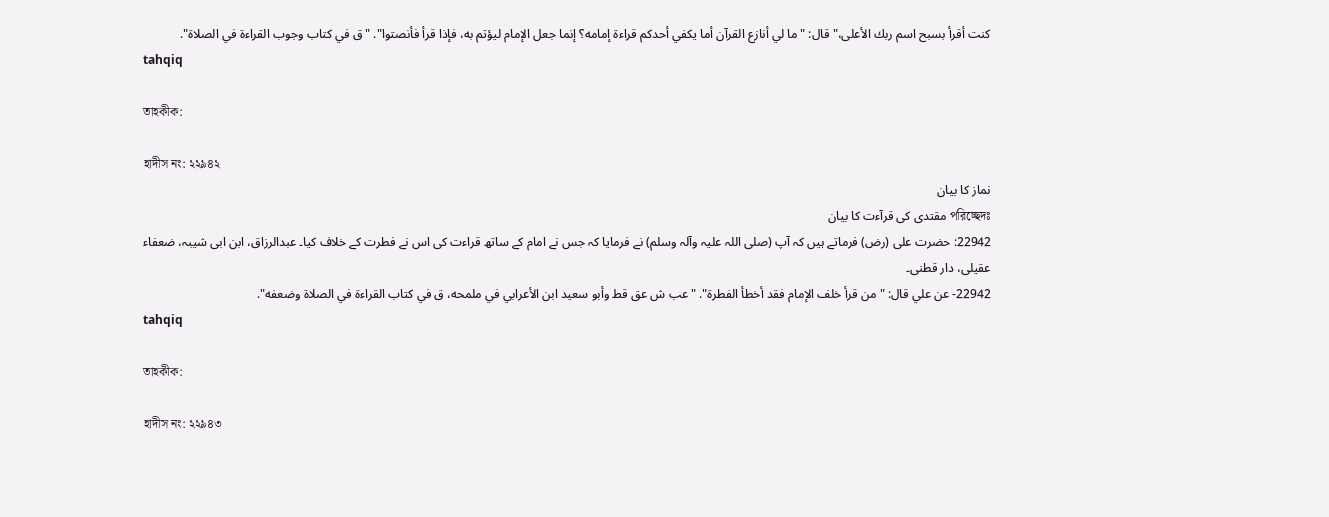كنت أقرأ بسبح اسم ربك الأعلى،" قال: "ما لي أنازع القرآن أما يكفي أحدكم قراءة إمامه؟ إنما جعل الإمام ليؤتم به، فإذا قرأ فأنصتوا". "ق في كتاب وجوب القراءة في الصلاة".
tahqiq

তাহকীক:

হাদীস নং: ২২৯৪২
نماز کا بیان
পরিচ্ছেদঃ مقتدی کی قرآءت کا بیان
22942: حضرت علی (رض) فرماتے ہیں کہ آپ (صلی اللہ علیہ وآلہ وسلم) نے فرمایا کہ جس نے امام کے ساتھ قراءت کی اس نے فطرت کے خلاف کیا۔ عبدالرزاق، ابن ابی شیبہ، ضعفاء عقیلی، دار قطنی۔
22942- عن علي قال: "من قرأ خلف الإمام فقد أخطأ الفطرة". "عب ش عق قط وأبو سعيد ابن الأعرابي في ملمحه، ق في كتاب القراءة في الصلاة وضعفه".
tahqiq

তাহকীক:

হাদীস নং: ২২৯৪৩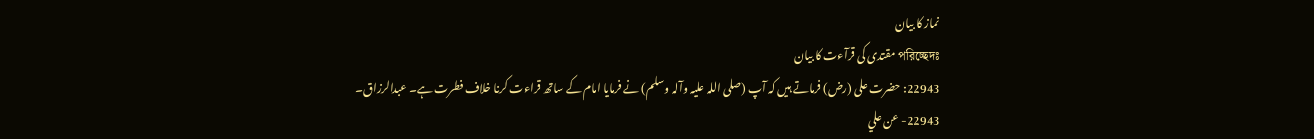نماز کا بیان
পরিচ্ছেদঃ مقتدی کی قرآءت کا بیان
22943: حضرت علی (رض) فرماتے ہیں کہ آپ (صلی اللہ علیہ وآلہ وسلم) نے فرمایا امام کے ساتھ قراءت کرنا خلاف فطرت ہے۔ عبدالرزاق۔
22943- عن علي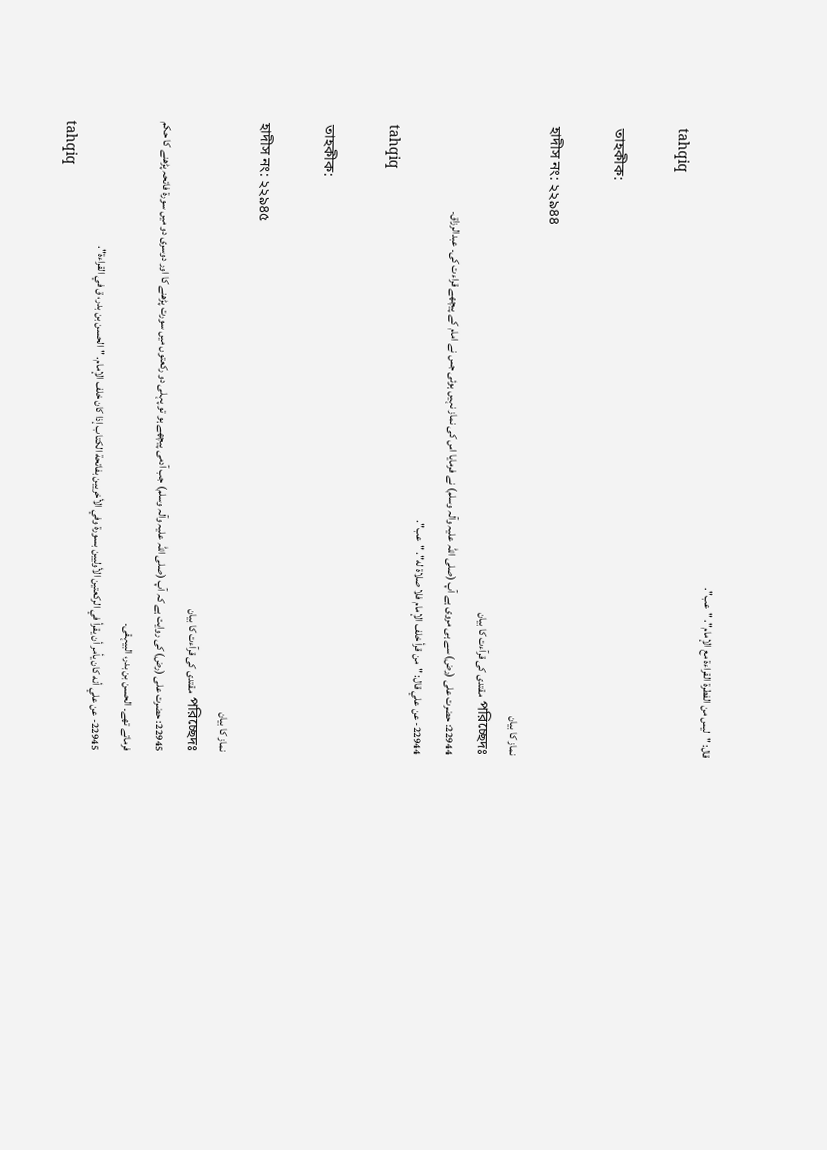قال: "ليس من الفطرة القراءة مع الإمام". "عب".
tahqiq

তাহকীক:

হাদীস নং: ২২৯৪৪
نماز کا بیان
পরিচ্ছেদঃ مقتدی کی قرآءت کا بیان
22944: حضرت علی (رض) سے ہی مروی ہے آپ (صلی اللہ علیہ وآلہ وسلم) نے فرمایا اس کی نماز نہیں ہوئی جس نے امام کے پیچھے قراءت کی۔ عبدالرزاق۔
22944- عن علي قال: "من قرأ خلف الإمام فلا صلاة له". "عب".
tahqiq

তাহকীক:

হাদীস নং: ২২৯৪৫
نماز کا بیان
পরিচ্ছেদঃ مقتدی کی قرآءت کا بیان
22945: حضرت علی (رض) کی روایت ہے کہ آپ (صلی اللہ علیہ وآلہ وسلم) جب آدمی پیچھے ہو تو پہلی دو رکعتوں میں سورت پڑھنے کا اور دوسری دو میں سورة فاتحہ پڑھنے کا حکم فرماتے تھے۔ الحسن بن بدر، البیہقی۔
22945- عن علي أنه كان يأمر أن يقرأ في الركعتين الأوليين بسورة وفي الأخريين بفاتحة الكتاب إذا كان خلف الإمام. "الحسن بن بدر، ق في القراءة".
tahqiq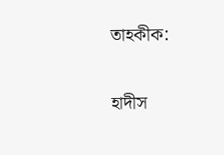তাহকীক:

হাদীস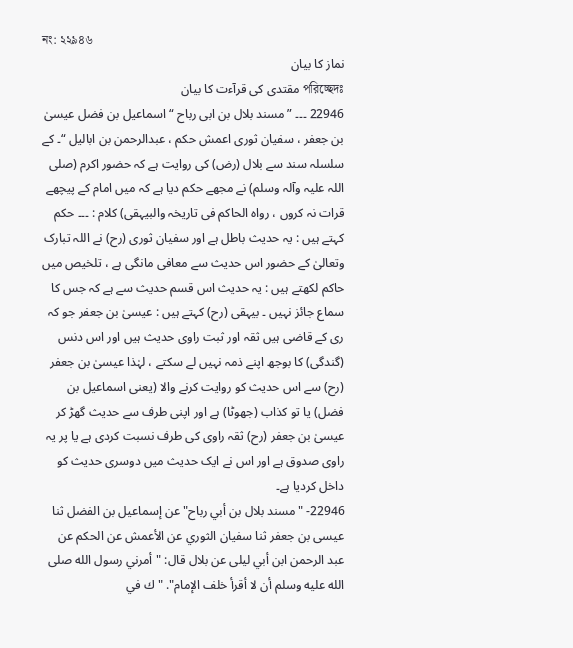নং: ২২৯৪৬
نماز کا بیان
পরিচ্ছেদঃ مقتدی کی قرآءت کا بیان
22946 ۔۔۔ ” مسند بلال بن ابی رباح “ اسماعیل بن فضل عیسیٰ بن جعفر ، سفیان ثوری اعمش حکم ، عبدالرحمن بن ابالیل “۔ کے سلسلہ سند سے بلال (رض) کی روایت ہے کہ حضور اکرم (صلی اللہ علیہ وآلہ وسلم) نے مجھے حکم دیا ہے کہ میں امام کے پیچھے قرات نہ کروں ، رواہ الحاکم فی تاریخہ والبیہقی) کلام : ۔۔۔ حکم کہتے ہیں : یہ حدیث باطل ہے اور سفیان ثوری (رح) نے اللہ تبارک وتعالیٰ کے حضور اس حدیث سے معافی مانگی ہے ، تلخیص میں حاکم لکھتے ہیں : یہ حدیث اس قسم حدیث سے ہے کہ جس کا سماع جائز نہیں ۔ بیہقی (رح) کہتے ہیں : عیسیٰ بن جعفر جو کہ ری کے قاضی ہیں ثقہ اور ثبت راوی حدیث ہیں اور اس دنس (گندگی) کا بوجھ اپنے ذمہ نہیں لے سکتے ، لہٰذا عیسیٰ بن جعفر (رح) سے اس حدیث کو روایت کرنے والا (یعنی اسماعیل بن فضل) یا تو کذاب (جھوٹا) ہے اور اپنی طرف سے حدیث گھڑ کر عیسیٰ بن جعفر (رح) ثقہ راوی کی طرف نسبت کردی ہے یا پر یہ راوی صدوق ہے اور اس نے ایک حدیث میں دوسری حدیث کو داخل کردیا ہے۔
22946- "مسند بلال بن أبي رباح" عن إسماعيل بن الفضل ثنا عيسى بن جعفر ثنا سفيان الثوري عن الأعمش عن الحكم عن عبد الرحمن ابن أبي ليلى عن بلال قال: "أمرني رسول الله صلى الله عليه وسلم أن لا أقرأ خلف الإمام". "ك في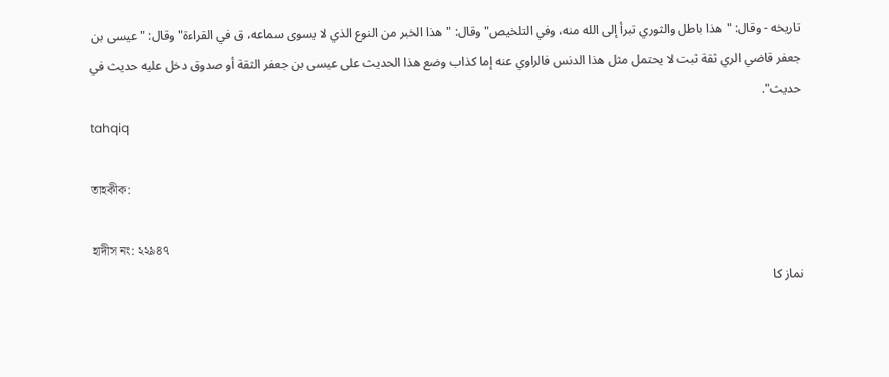تاريخه - وقال: "هذا باطل والثوري تبرأ إلى الله منه، وفي التلخيص" وقال: "هذا الخبر من النوع الذي لا يسوى سماعه، ق في القراءة" وقال: "عيسى بن جعفر قاضي الري ثقة ثبت لا يحتمل مثل هذا الدنس فالراوي عنه إما كذاب وضع هذا الحديث على عيسى بن جعفر الثقة أو صدوق دخل عليه حديث في حديث".
tahqiq

তাহকীক:

হাদীস নং: ২২৯৪৭
نماز کا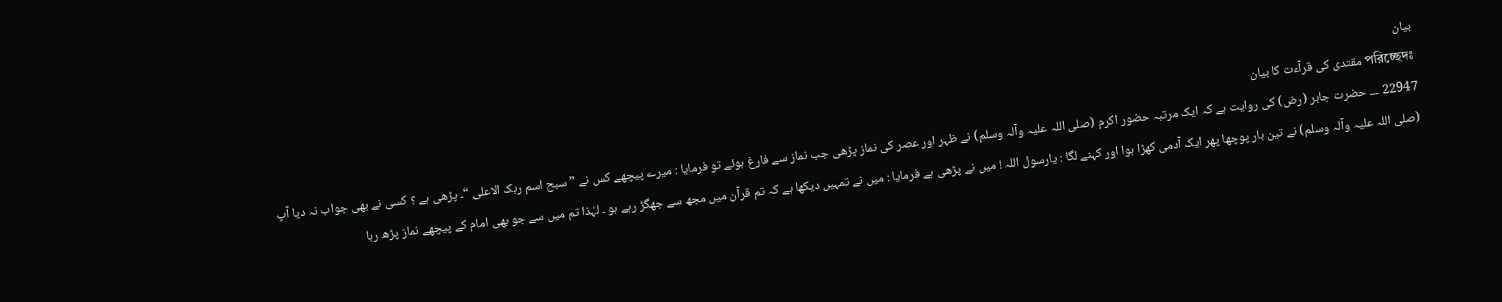بیان
পরিচ্ছেদঃ مقتدی کی قرآءت کا بیان
22947 ۔۔۔ حضرت جابر (رض) کی روایت ہے کہ ایک مرتبہ حضور اکرم (صلی اللہ علیہ وآلہ وسلم) نے ظہر اور عصر کی نماز پڑھی جب نماز سے فارغ ہوئے تو فرمایا : میرے پیچھے کس نے ” سبح اسم ربک الاعلی “۔ پڑھی ہے ؟ کسی نے بھی جواب نہ دیا آپ (صلی اللہ علیہ وآلہ وسلم) نے تین بار پوچھا پھر ایک آدمی کھڑا ہوا اور کہنے لگا : یارسول اللہ ! میں نے پڑھی ہے فرمایا : میں نے تمہیں دیکھا ہے کہ تم قرآن میں مجھ سے جھگڑ رہے ہو ۔ لہٰذا تم میں سے جو بھی امام کے پیچھے نماز پڑھ رہا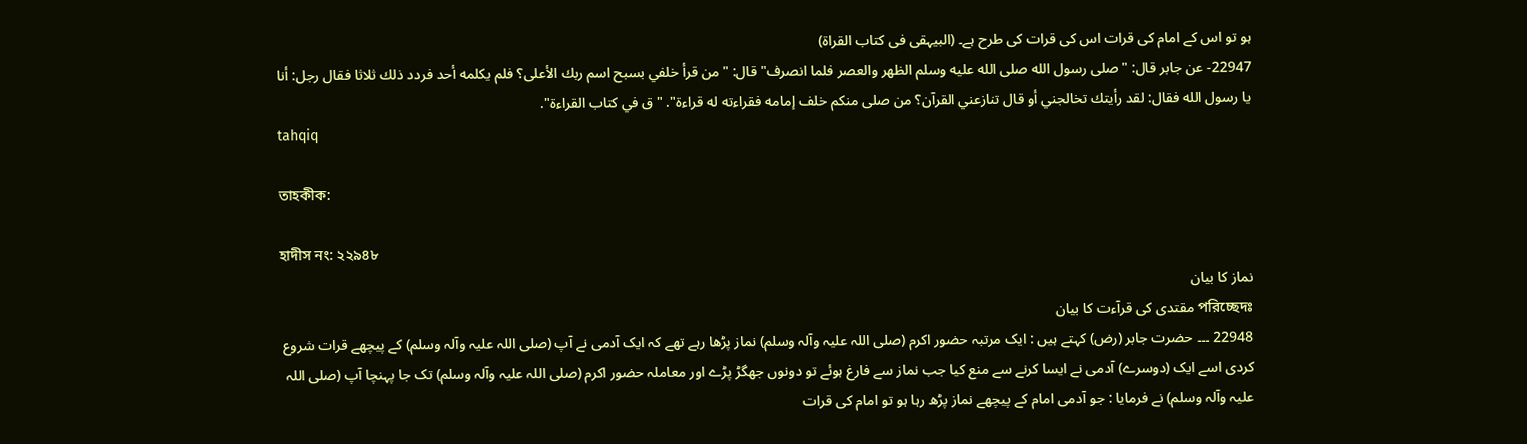ہو تو اس کے امام کی قرات اس کی قرات کی طرح ہے۔ (البیہقی فی کتاب القراۃ)
22947- عن جابر قال: "صلى رسول الله صلى الله عليه وسلم الظهر والعصر فلما انصرف" قال: "من قرأ خلفي بسبح اسم ربك الأعلى؟ فلم يكلمه أحد فردد ذلك ثلاثا فقال رجل: أنا يا رسول الله فقال: لقد رأيتك تخالجني أو قال تنازعني القرآن؟ من صلى منكم خلف إمامه فقراءته له قراءة". "ق في كتاب القراءة".
tahqiq

তাহকীক:

হাদীস নং: ২২৯৪৮
نماز کا بیان
পরিচ্ছেদঃ مقتدی کی قرآءت کا بیان
22948 ۔۔۔ حضرت جابر (رض) کہتے ہیں : ایک مرتبہ حضور اکرم (صلی اللہ علیہ وآلہ وسلم) نماز پڑھا رہے تھے کہ ایک آدمی نے آپ (صلی اللہ علیہ وآلہ وسلم) کے پیچھے قرات شروع کردی اسے ایک (دوسرے) آدمی نے ایسا کرنے سے منع کیا جب نماز سے فارغ ہوئے تو دونوں جھگڑ پڑے اور معاملہ حضور اکرم (صلی اللہ علیہ وآلہ وسلم) تک جا پہنچا آپ (صلی اللہ علیہ وآلہ وسلم) نے فرمایا : جو آدمی امام کے پیچھے نماز پڑھ رہا ہو تو امام کی قرات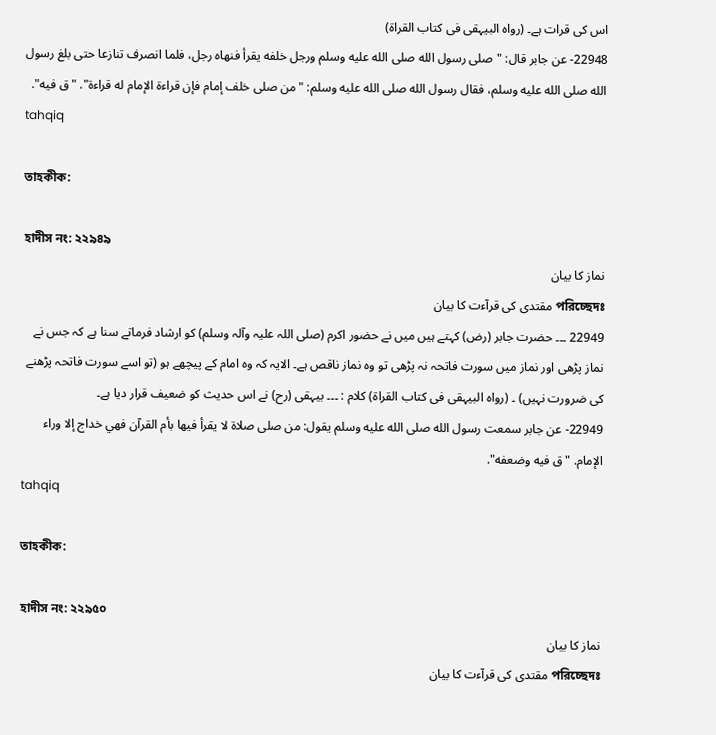اس کی قرات ہے۔ (رواہ البیہقی فی کتاب القراۃ)
22948- عن جابر قال: "صلى رسول الله صلى الله عليه وسلم ورجل خلفه يقرأ فنهاه رجل، فلما انصرف تنازعا حتى بلغ رسول الله صلى الله عليه وسلم، فقال رسول الله صلى الله عليه وسلم: "من صلى خلف إمام فإن قراءة الإمام له قراءة". "ق فيه".
tahqiq

তাহকীক:

হাদীস নং: ২২৯৪৯
نماز کا بیان
পরিচ্ছেদঃ مقتدی کی قرآءت کا بیان
22949 ۔۔۔ حضرت جابر (رض) کہتے ہیں میں نے حضور اکرم (صلی اللہ علیہ وآلہ وسلم) کو ارشاد فرماتے سنا ہے کہ جس نے نماز پڑھی اور نماز میں سورت فاتحہ نہ پڑھی تو وہ نماز ناقص ہے۔ الایہ کہ وہ امام کے پیچھے ہو (تو اسے سورت فاتحہ پڑھنے کی ضرورت نہیں) ۔ (رواہ البیہقی فی کتاب القراۃ) کلام : ۔۔۔ بیہقی (رح) نے اس حدیث کو ضعیف قرار دیا ہے۔
22949- عن جابر سمعت رسول الله صلى الله عليه وسلم يقول: من صلى صلاة لا يقرأ فيها بأم القرآن فهي خداج إلا وراء الإمام. "ق فيه وضعفه".
tahqiq

তাহকীক:

হাদীস নং: ২২৯৫০
نماز کا بیان
পরিচ্ছেদঃ مقتدی کی قرآءت کا بیان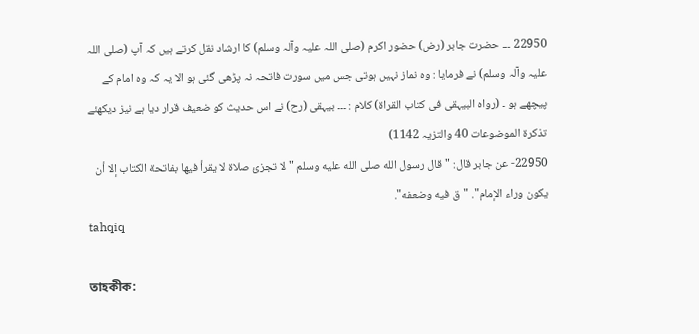22950 ۔۔۔ حضرت جابر (رض) حضور اکرم (صلی اللہ علیہ وآلہ وسلم) کا ارشاد نقل کرتے ہیں کہ آپ (صلی اللہ علیہ وآلہ وسلم) نے فرمایا : وہ نماز نہیں ہوتی جس میں سورت فاتحہ نہ پڑھی گئی ہو الا یہ کہ وہ امام کے پیچھے ہو ۔ (رواہ البیہقی فی کتاب القراۃ) کلام : ۔۔۔ بیہقی (رح) نے اس حدیث کو ضعیف قرار دیا ہے نیز دیکھئے تذکرۃ الموضوعات 40 والتزیہ 1142)
22950- عن جابر قال: "قال رسول الله صلى الله عليه وسلم "لا تجزئ صلاة لا يقرأ فيها بفاتحة الكتاب إلا أن يكون وراء الإمام". "ق فيه وضعفه".
tahqiq

তাহকীক: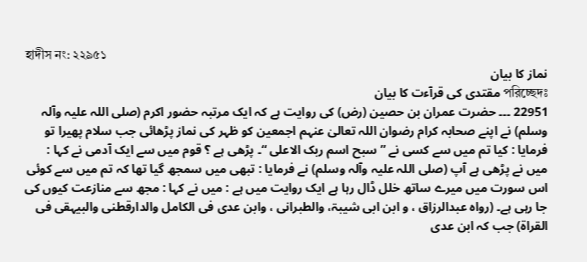হাদীস নং: ২২৯৫১
نماز کا بیان
পরিচ্ছেদঃ مقتدی کی قرآءت کا بیان
22951 ۔۔۔ حضرت عمران بن حصین (رض) کی روایت ہے کہ ایک مرتبہ حضور اکرم (صلی اللہ علیہ وآلہ وسلم) نے اپنے صحابہ کرام رضوان اللہ تعالیٰ عنہم اجمعین کو ظہر کی نماز پڑھائی جب سلام پھیرا تو فرمایا : کیا تم میں سے کسی نے ” سبح اسم ربک الاعلی “۔ پڑھی ہے ؟ قوم میں سے ایک آدمی نے کہا : میں نے پڑھی ہے آپ (صلی اللہ علیہ وآلہ وسلم) نے فرمایا : تبھی میں سمجھ گیا تھا کہ تم میں سے کوئی اس سورت میں میرے ساتھ خلل ڈال رہا ہے ایک روایت میں ہے : میں نے کہا : مجھ سے منازعت کیوں کی جا رہی ہے۔ (رواہ عبدالرزاق ، و ابن ابی شیبۃ، والطبرانی ، وابن عدی فی الکامل والدارقطنی والبیہقی فی القراۃ) جب کہ ابن عدی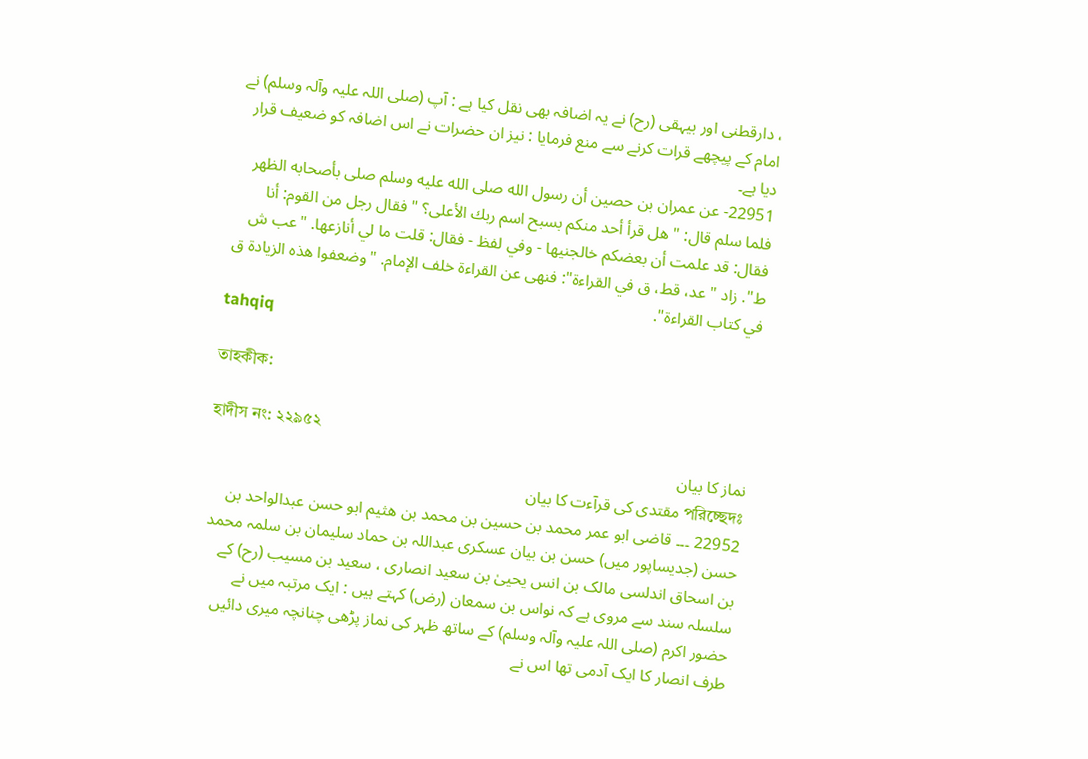، دارقطنی اور بیہقی (رح) نے یہ اضافہ بھی نقل کیا ہے : آپ (صلی اللہ علیہ وآلہ وسلم) نے امام کے پیچھے قرات کرنے سے منع فرمایا : نیز ان حضرات نے اس اضافہ کو ضعیف قرار دیا ہے۔
22951- عن عمران بن حصين أن رسول الله صلى الله عليه وسلم صلى بأصحابه الظهر فلما سلم قال: "هل قرأ أحد منكم بسبح اسم ربك الأعلى؟ " فقال رجل من القوم: أنا فقال: قد علمت أن بعضكم خالجنيها - وفي لفظ - فقال: قلت ما لي أنازعها. "عب ش ط". زاد "عد، قط، ق في القراءة": فنهى عن القراءة خلف الإمام. "وضعفوا هذه الزيادة ق في كتاب القراءة".
tahqiq

তাহকীক:

হাদীস নং: ২২৯৫২
نماز کا بیان
পরিচ্ছেদঃ مقتدی کی قرآءت کا بیان
22952 ۔۔۔ قاضی ابو عمر محمد بن حسین بن محمد بن ھثیم ابو حسن عبدالواحد بن حسن (جدیساپور میں) حسن بن بیان عسکری عبداللہ بن حماد سلیمان بن سلمہ محمد بن اسحاق اندلسی مالک بن انس یحییٰ بن سعید انصاری ، سعید بن مسیب (رح) کے سلسلہ سند سے مروی ہے کہ نواس بن سمعان (رض) کہتے ہیں : ایک مرتبہ میں نے حضور اکرم (صلی اللہ علیہ وآلہ وسلم) کے ساتھ ظہر کی نماز پڑھی چنانچہ میری دائیں طرف انصار کا ایک آدمی تھا اس نے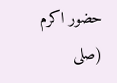حضور اکرم (صلی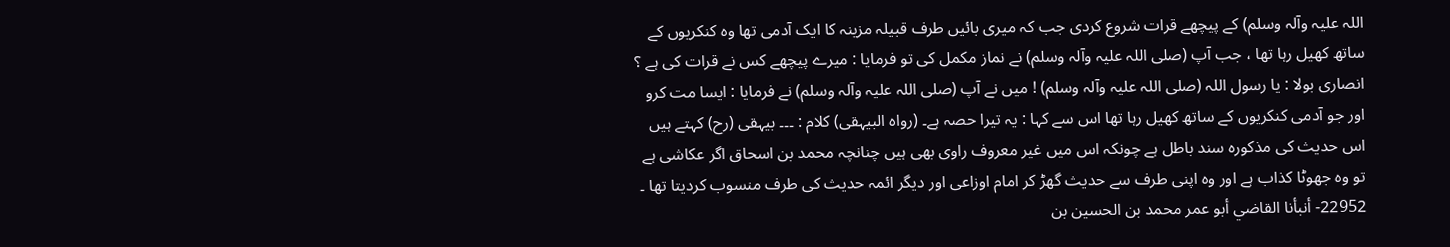اللہ علیہ وآلہ وسلم) کے پیچھے قرات شروع کردی جب کہ میری بائیں طرف قبیلہ مزینہ کا ایک آدمی تھا وہ کنکریوں کے ساتھ کھیل رہا تھا ، جب آپ (صلی اللہ علیہ وآلہ وسلم) نے نماز مکمل کی تو فرمایا : میرے پیچھے کس نے قرات کی ہے ؟ انصاری بولا : یا رسول اللہ (صلی اللہ علیہ وآلہ وسلم) ! میں نے آپ (صلی اللہ علیہ وآلہ وسلم) نے فرمایا : ایسا مت کرو اور جو آدمی کنکریوں کے ساتھ کھیل رہا تھا اس سے کہا : یہ تیرا حصہ ہے۔ (رواہ البیہقی) کلام : ۔۔۔ بیہقی (رح) کہتے ہیں اس حدیث کی مذکورہ سند باطل ہے چونکہ اس میں غیر معروف راوی بھی ہیں چنانچہ محمد بن اسحاق اگر عکاشی ہے تو وہ جھوٹا کذاب ہے اور وہ اپنی طرف سے حدیث گھڑ کر امام اوزاعی اور دیگر ائمہ حدیث کی طرف منسوب کردیتا تھا ۔
22952- أنبأنا القاضي أبو عمر محمد بن الحسين بن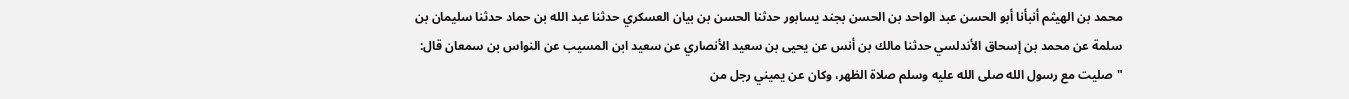محمد بن الهيثم أنبأنا أبو الحسن عبد الواحد بن الحسن بجند يسابور حدثنا الحسن بن بيان العسكري حدثنا عبد الله بن حماد حدثنا سليمان بن سلمة عن محمد بن إسحاق الأندلسي حدثنا مالك بن أنس عن يحيى بن سعيد الأنصاري عن سعيد ابن المسيب عن النواس بن سمعان قال: "صليت مع رسول الله صلى الله عليه وسلم صلاة الظهر، وكان عن يميني رجل من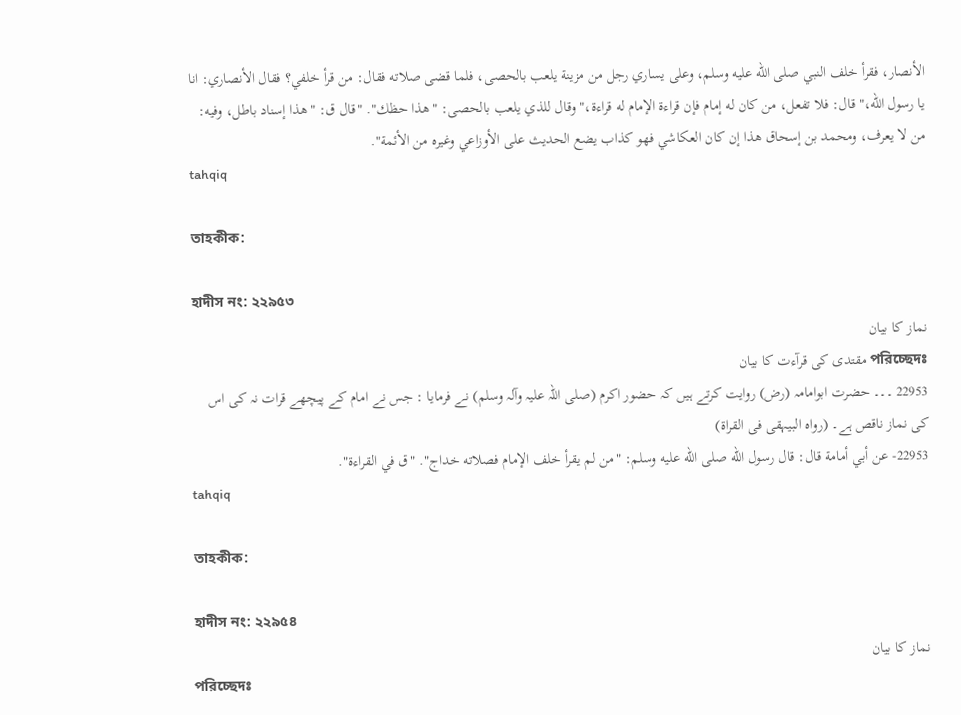الأنصار، فقرأ خلف النبي صلى الله عليه وسلم، وعلى يساري رجل من مزينة يلعب بالحصى، فلما قضى صلاته فقال: من قرأ خلفي؟ فقال الأنصاري: انا يا رسول الله،" قال: فلا تفعل، من كان له إمام فإن قراءة الإمام له قراءة،" وقال للذي يلعب بالحصى: "هذا حظك". "قال ق: "هذا إسناد باطل، وفيه: من لا يعرف، ومحمد بن إسحاق هذا إن كان العكاشي فهو كذاب يضع الحديث على الأوزاعي وغيره من الأئمة".
tahqiq

তাহকীক:

হাদীস নং: ২২৯৫৩
نماز کا بیان
পরিচ্ছেদঃ مقتدی کی قرآءت کا بیان
22953 ۔۔۔ حضرت ابوامامہ (رض) روایت کرتے ہیں کہ حضور اکرم (صلی اللہ علیہ وآلہ وسلم) نے فرمایا : جس نے امام کے پیچھے قرات نہ کی اس کی نماز ناقص ہے۔ (رواہ البیہقی فی القراۃ)
22953- عن أبي أمامة قال: قال رسول الله صلى الله عليه وسلم: "من لم يقرأ خلف الإمام فصلاته خداج". "ق في القراءة".
tahqiq

তাহকীক:

হাদীস নং: ২২৯৫৪
نماز کا بیان
পরিচ্ছেদঃ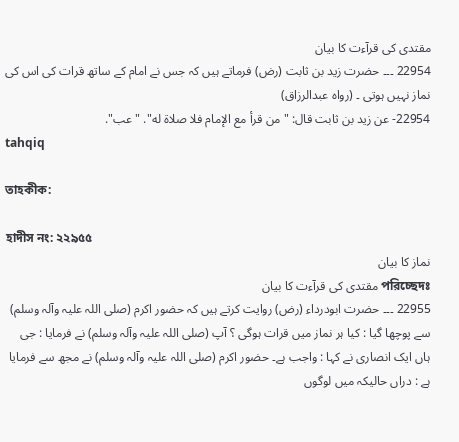مقتدی کی قرآءت کا بیان
22954 ۔۔۔ حضرت زید بن ثابت (رض) فرماتے ہیں کہ جس نے امام کے ساتھ قرات کی اس کی نماز نہیں ہوتی ۔ (رواہ عبدالرزاق)
22954- عن زيد بن ثابت قال: "من قرأ مع الإمام فلا صلاة له". "عب".
tahqiq

তাহকীক:

হাদীস নং: ২২৯৫৫
نماز کا بیان
পরিচ্ছেদঃ مقتدی کی قرآءت کا بیان
22955 ۔۔۔ حضرت ابودرداء (رض) روایت کرتے ہیں کہ حضور اکرم (صلی اللہ علیہ وآلہ وسلم) سے پوچھا گیا : کیا ہر نماز میں قرات ہوگی ؟ آپ (صلی اللہ علیہ وآلہ وسلم) نے فرمایا : جی ہاں ایک انصاری نے کہا : واجب ہے۔ حضور اکرم (صلی اللہ علیہ وآلہ وسلم) نے مجھ سے فرمایا ہے : دراں حالیکہ میں لوگوں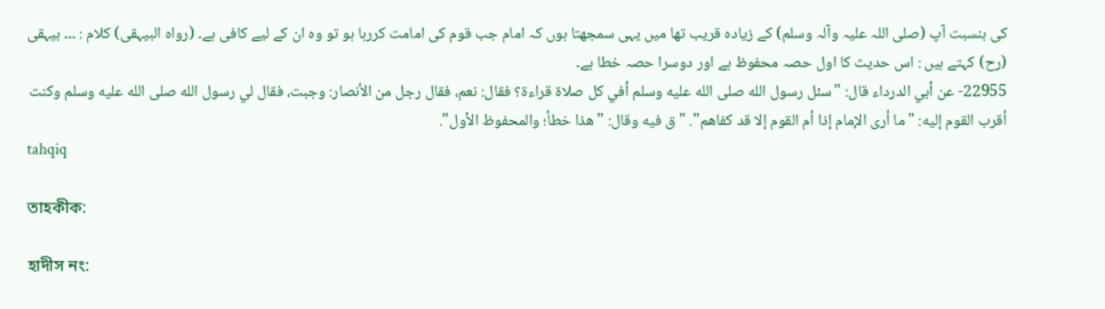کی بنسبت آپ (صلی اللہ علیہ وآلہ وسلم) کے زیادہ قریب تھا میں یہی سمجھتا ہوں کہ امام جب قوم کی امامت کررہا ہو تو وہ ان کے لیے کافی ہے۔ (رواہ البیہقی) کلام : ۔۔۔ بیہقی (رح) کہتے ہیں : اس حدیث کا اول حصہ محفوظ ہے اور دوسرا حصہ خطا ہے۔
22955- عن أبي الدرداء قال: "سئل رسول الله صلى الله عليه وسلم أفي كل صلاة قراءة؟ فقال: نعم، فقال رجل من الأنصار: وجبت، فقال لي رسول الله صلى الله عليه وسلم وكنت أقرب القوم إليه: "ما أرى الإمام إذا أم القوم إلا قد كفاهم". "ق فيه وقال: "هذا خطأ؛ والمحفوظ الأول".
tahqiq

তাহকীক:

হাদীস নং: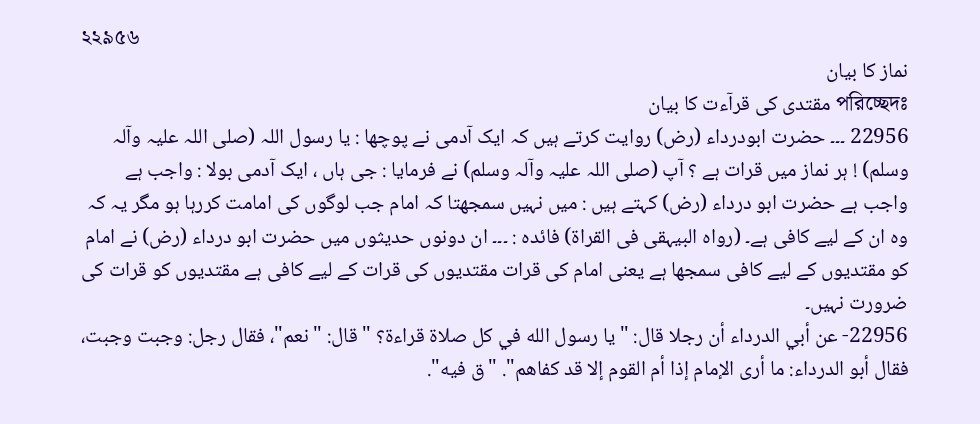২২৯৫৬
نماز کا بیان
পরিচ্ছেদঃ مقتدی کی قرآءت کا بیان
22956 ۔۔۔ حضرت ابودرداء (رض) روایت کرتے ہیں کہ ایک آدمی نے پوچھا : یا رسول اللہ (صلی اللہ علیہ وآلہ وسلم) ! ہر نماز میں قرات ہے ؟ آپ (صلی اللہ علیہ وآلہ وسلم) نے فرمایا : جی ہاں ، ایک آدمی بولا : واجب ہے واجب ہے حضرت ابو درداء (رض) کہتے ہیں : میں نہیں سمجھتا کہ امام جب لوگوں کی امامت کررہا ہو مگر یہ کہ وہ ان کے لیے کافی ہے۔ (رواہ البیہقی فی القراۃ) فائدہ : ۔۔۔ ان دونوں حدیثوں میں حضرت ابو درداء (رض) نے امام کو مقتدیوں کے لیے کافی سمجھا ہے یعنی امام کی قرات مقتدیوں کی قرات کے لیے کافی ہے مقتدیوں کو قرات کی ضرورت نہیں۔
22956- عن أبي الدرداء أن رجلا قال: "يا رسول الله في كل صلاة قراءة؟ " قال: "نعم"، فقال رجل: وجبت وجبت، فقال أبو الدرداء: ما أرى الإمام إذا أم القوم إلا قد كفاهم". "ق فيه".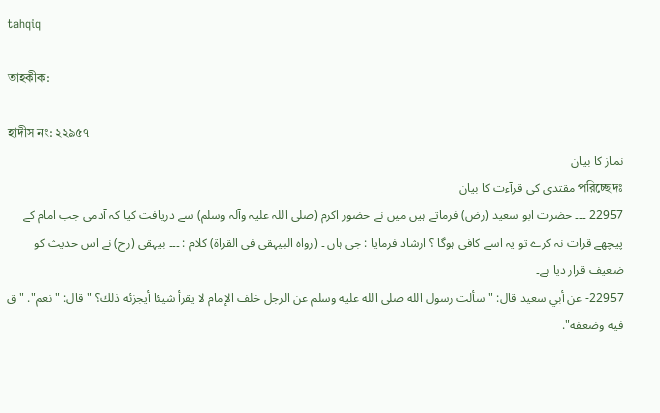tahqiq

তাহকীক:

হাদীস নং: ২২৯৫৭
نماز کا بیان
পরিচ্ছেদঃ مقتدی کی قرآءت کا بیان
22957 ۔۔۔ حضرت ابو سعید (رض) فرماتے ہیں میں نے حضور اکرم (صلی اللہ علیہ وآلہ وسلم) سے دریافت کیا کہ آدمی جب امام کے پیچھے قرات نہ کرے تو یہ اسے کافی ہوگا ؟ ارشاد فرمایا : جی ہاں ۔ (رواہ البیہقی فی القراۃ) کلام : ۔۔۔ بیہقی (رح) نے اس حدیث کو ضعیف قرار دیا ہے۔
22957- عن أبي سعيد قال: "سألت رسول الله صلى الله عليه وسلم عن الرجل خلف الإمام لا يقرأ شيئا أيجزئه ذلك؟ " قال: "نعم". "ق فيه وضعفه".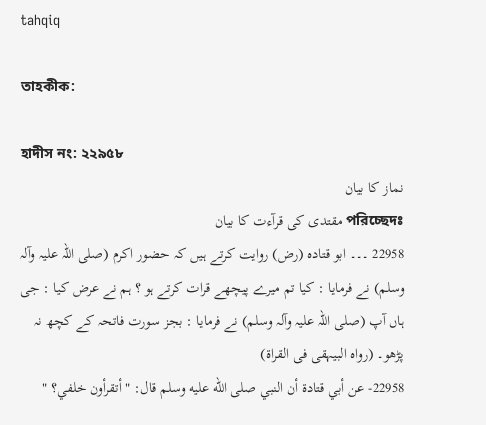tahqiq

তাহকীক:

হাদীস নং: ২২৯৫৮
نماز کا بیان
পরিচ্ছেদঃ مقتدی کی قرآءت کا بیان
22958 ۔۔۔ ابو قتادہ (رض) روایت کرتے ہیں کہ حضور اکرم (صلی اللہ علیہ وآلہ وسلم) نے فرمایا : کیا تم میرے پیچھے قرات کرتے ہو ؟ ہم نے عرض کیا : جی ہاں آپ (صلی اللہ علیہ وآلہ وسلم) نے فرمایا : بجز سورت فاتحہ کے کچھ نہ پڑھو۔ (رواہ البیہقی فی القراۃ)
22958- عن أبي قتادة أن النبي صلى الله عليه وسلم قال: "أتقرأون خلفي؟ "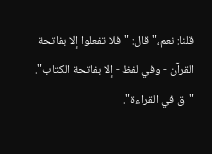قلنا: نعم،" قال: "فلا تفعلوا إلا بفاتحة القرآن - وفي لفظ - إلا بفاتحة الكتاب". "ق في القراءة".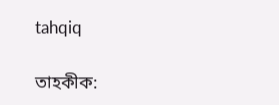tahqiq

তাহকীক: